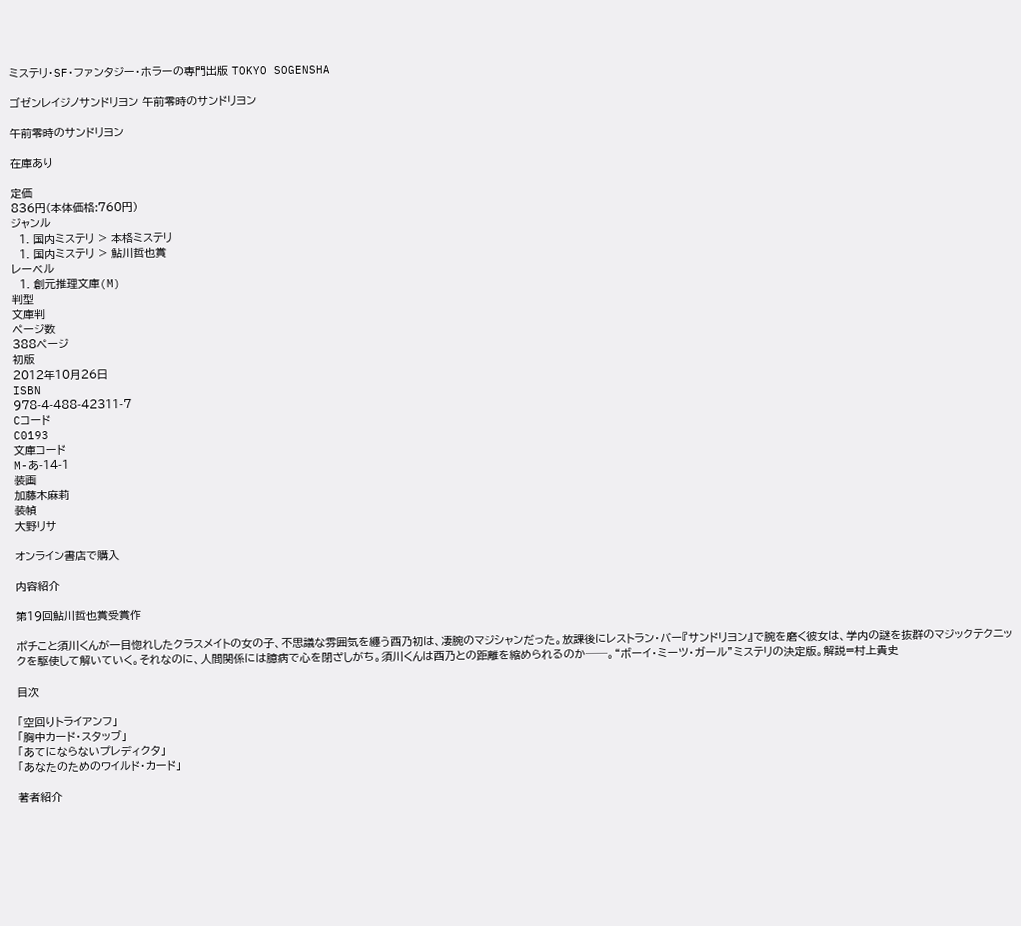ミステリ・SF・ファンタジー・ホラーの専門出版 TOKYO SOGENSHA

ゴゼンレイジノサンドリヨン 午前零時のサンドリヨン

午前零時のサンドリヨン

在庫あり

定価
836円(本体価格:760円)
ジャンル
  1. 国内ミステリ > 本格ミステリ
  1. 国内ミステリ > 鮎川哲也賞
レーベル
  1. 創元推理文庫(M)
判型
文庫判
ページ数
388ページ
初版
2012年10月26日
ISBN
978-4-488-42311-7
Cコード
C0193
文庫コード
M-あ-14-1
装画
加藤木麻莉
装幀
大野リサ

オンライン書店で購入

内容紹介

第19回鮎川哲也賞受賞作

ポチこと須川くんが一目惚れしたクラスメイトの女の子、不思議な雰囲気を纏う酉乃初は、凄腕のマジシャンだった。放課後にレストラン・バー『サンドリヨン』で腕を磨く彼女は、学内の謎を抜群のマジックテクニックを駆使して解いていく。それなのに、人間関係には臆病で心を閉ざしがち。須川くんは酉乃との距離を縮められるのか──。“ボーイ・ミーツ・ガール”ミステリの決定版。解説=村上貴史

目次

「空回りトライアンフ」
「胸中カード・スタッブ」
「あてにならないプレディクタ」
「あなたのためのワイルド・カード」

著者紹介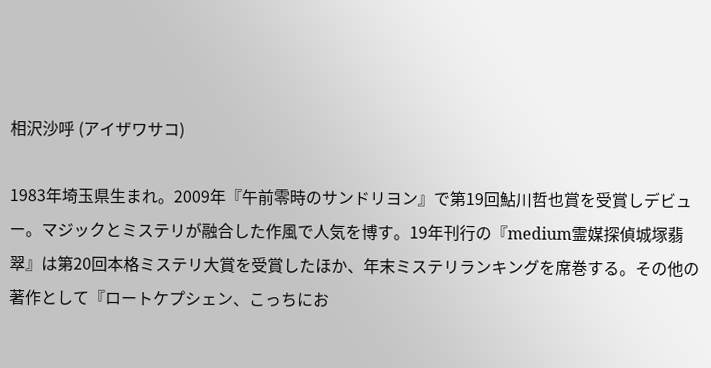相沢沙呼 (アイザワサコ)

1983年埼玉県生まれ。2009年『午前零時のサンドリヨン』で第19回鮎川哲也賞を受賞しデビュー。マジックとミステリが融合した作風で人気を博す。19年刊行の『medium霊媒探偵城塚翡翠』は第20回本格ミステリ大賞を受賞したほか、年末ミステリランキングを席巻する。その他の著作として『ロートケプシェン、こっちにお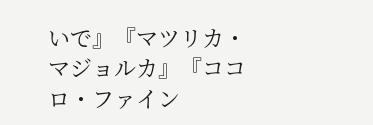いで』『マツリカ・マジョルカ』『ココロ・ファイン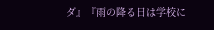ダ』『雨の降る日は学校に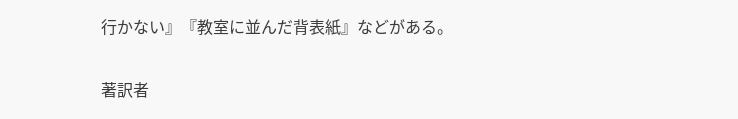行かない』『教室に並んだ背表紙』などがある。

著訳者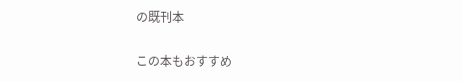の既刊本

この本もおすすめ